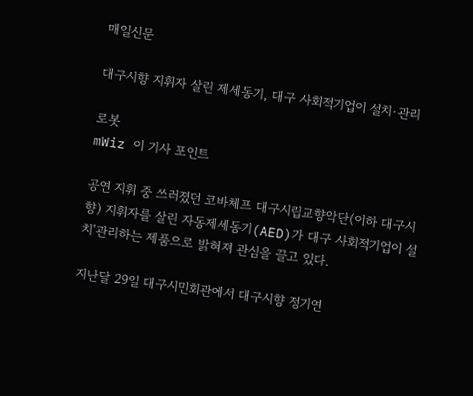매일신문

대구시향 지휘자 살린 제세동기, 대구 사회적기업이 설치·관리

로봇
mWiz 이 기사 포인트

공연 지휘 중 쓰러졌던 코바체프 대구시립교향악단(이하 대구시향) 지휘자를 살린 자동제세동기(AED)가 대구 사회적기업이 설치'관리하는 제품으로 밝혀져 관심을 끌고 있다.

지난달 29일 대구시민회관에서 대구시향 정기연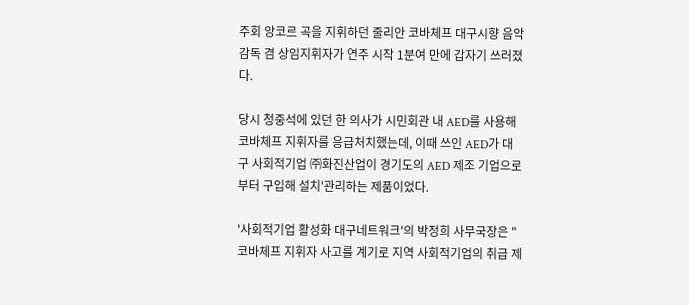주회 앙코르 곡을 지휘하던 줄리안 코바체프 대구시향 음악감독 겸 상임지휘자가 연주 시작 1분여 만에 갑자기 쓰러졌다.

당시 청중석에 있던 한 의사가 시민회관 내 AED를 사용해 코바체프 지휘자를 응급처치했는데, 이때 쓰인 AED가 대구 사회적기업 ㈜화진산업이 경기도의 AED 제조 기업으로부터 구입해 설치'관리하는 제품이었다.

'사회적기업 활성화 대구네트워크'의 박정희 사무국장은 "코바체프 지휘자 사고를 계기로 지역 사회적기업의 취급 제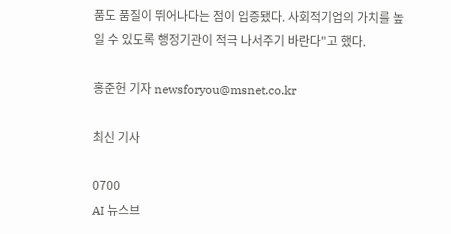품도 품질이 뛰어나다는 점이 입증됐다. 사회적기업의 가치를 높일 수 있도록 행정기관이 적극 나서주기 바란다"고 했다.

홍준헌 기자 newsforyou@msnet.co.kr

최신 기사

0700
AI 뉴스브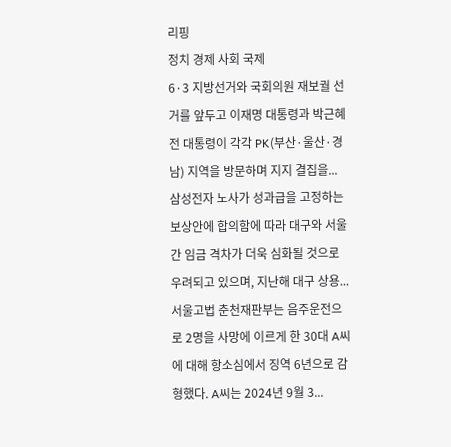리핑
정치 경제 사회 국제
6·3 지방선거와 국회의원 재보궐 선거를 앞두고 이재명 대통령과 박근혜 전 대통령이 각각 PK(부산·울산·경남) 지역을 방문하며 지지 결집을...
삼성전자 노사가 성과급을 고정하는 보상안에 합의함에 따라 대구와 서울 간 임금 격차가 더욱 심화될 것으로 우려되고 있으며, 지난해 대구 상용...
서울고법 춘천재판부는 음주운전으로 2명을 사망에 이르게 한 30대 A씨에 대해 항소심에서 징역 6년으로 감형했다. A씨는 2024년 9월 3...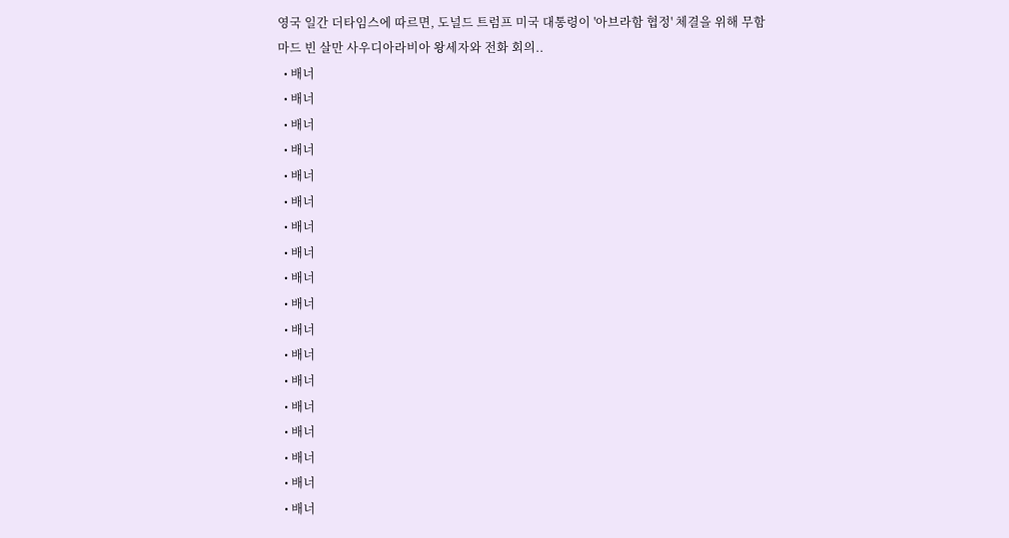영국 일간 더타임스에 따르면, 도널드 트럼프 미국 대통령이 '아브라함 협정' 체결을 위해 무함마드 빈 살만 사우디아라비아 왕세자와 전화 회의..
  • 배너
  • 배너
  • 배너
  • 배너
  • 배너
  • 배너
  • 배너
  • 배너
  • 배너
  • 배너
  • 배너
  • 배너
  • 배너
  • 배너
  • 배너
  • 배너
  • 배너
  • 배너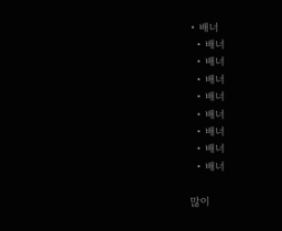• 배너
  • 배너
  • 배너
  • 배너
  • 배너
  • 배너
  • 배너
  • 배너
  • 배너

많이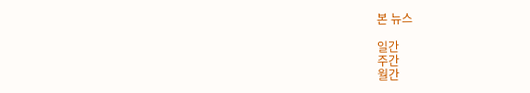본 뉴스

일간
주간
월간